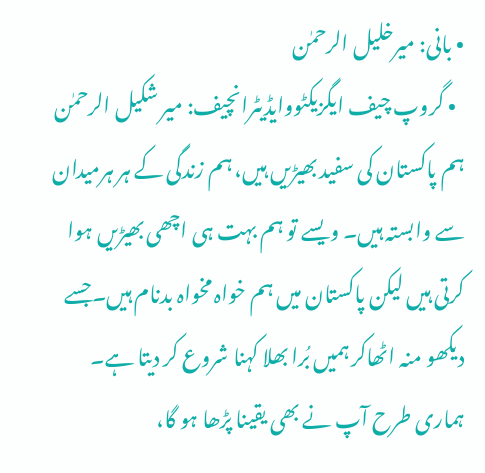• بانی: میرخلیل الرحمٰن
  • گروپ چیف ایگزیکٹووایڈیٹرانچیف: میر شکیل الرحمٰن
ہم پاکستان کی سفید بھیڑیں ہیں، ہم زندگی کے ہر ہرمیدان سے وابستہ ہیں۔ ویسے تو ہم بہت ہی اچھی بھیڑیں ہوا کرتی ہیں لیکن پاکستان میں ہم خواہ مخواہ بدنام ہیں۔جسے دیکھو منہ اٹھاکر ہمیں بُرا بھلا کہنا شروع کر دیتا ہے۔ ہماری طرح آپ نے بھی یقینا پڑھا ہو گا،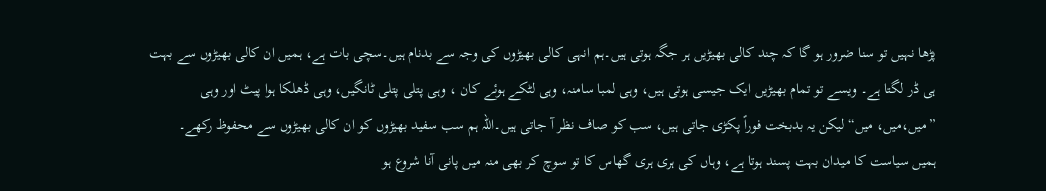پڑھا نہیں تو سنا ضرور ہو گا کہ چند کالی بھیڑیں ہر جگہ ہوتی ہیں۔ہم انہی کالی بھیڑوں کی وجہ سے بدنام ہیں۔سچی بات ہے، ہمیں ان کالی بھیڑوں سے بہت ہی ڈر لگتا ہے۔ ویسے تو تمام بھیڑیں ایک جیسی ہوتی ہیں، وہی لمبا سامنہ، وہی لٹکے ہوئے کان ، وہی پتلی پتلی ٹانگیں، وہی ڈھلکا ہوا پیٹ اور وہی ”میں،میں، میں“ لیکن یہ بدبخت فوراً پکڑی جاتی ہیں، سب کو صاف نظر آ جاتی ہیں۔اللہ ہم سب سفید بھیڑوں کو ان کالی بھیڑوں سے محفوظ رکھے۔
ہمیں سیاست کا میدان بہت پسند ہوتا ہے، وہاں کی ہری ہری گھاس کا تو سوچ کر بھی منہ میں پانی آنا شروع ہو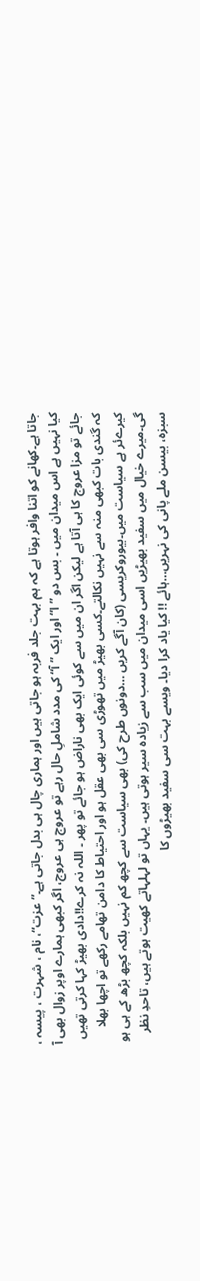جاتا ہے۔کھانے کو اتنا وافر ہوتا ہے کہ ہم بہت جلد فربہ ہو جاتی ہیں اور ہماری چال ہی بدل جاتی ہے۔”عزت“، نام ، شہرت ، پیسہ ، کیا نہیں ہے اس میدان میں ۔ بس دو ”ا“ اور ایک ”آ“ کی مدد شاملِ حال رہے تو عروج ہی عروج، اگر کبھی ہمارے اوپر زوال بھی آ جائے تو مزا عروج کا ہی آتا ہے لیکن اگر ان میں سے کوئی ایک بھی ناراض ہو جائے تو پھر ۔ اللہ نہ کرے!!دادی بھیڑ کہا کرتی تھیں کہ گندی بات کبھی منہ سے نہیں نکالتے۔کسی بھیڑ میں تھوڑی سی بھی عقل ہو اور احتیاط کا دامن تھامے رکھے تو اچھا بھلا کیرےئر ہے سیاست میں۔بیوروکریسی (کان آگے کریں …دونوں طرح کی) بھی سیاست سے کچھ کم نہیں بلکہ کچھ بڑھ کے ہی ہو گی۔میرے خیال میں سفید بھیڑیں اسی میدان میں سب سے زیادہ سیر ہوتی ہیں۔ یہاں تو لہلہاتے کھیت ہوتے ہیں، تاحدِ نظر سبزہ، بیسن ملے پانی کی نہریں…ہائے !! کیا یاد کرا دیا۔ ویسے بہت سی سفید بھیڑوں کا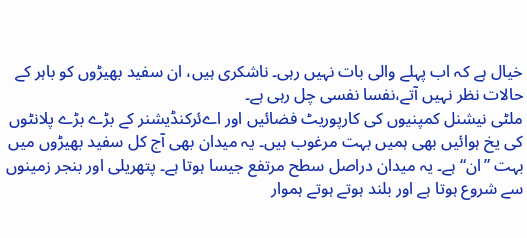خیال ہے کہ اب پہلے والی بات نہیں رہی۔ ناشکری ہیں، ان سفید بھیڑوں کو باہر کے حالات نظر نہیں آتے،نفسا نفسی چل رہی ہے۔
ملٹی نیشنل کمپنیوں کی کارپوریٹ فضائیں اور اےئرکنڈیشنر کے بڑے بڑے پلانٹوں کی یخ ہوائیں بھی ہمیں بہت مرغوب ہیں۔ یہ میدان بھی آج کل سفید بھیڑوں میں بہت ”ان“ ہے۔ یہ میدان دراصل سطح مرتفع جیسا ہوتا ہے۔ پتھریلی اور بنجر زمینوں سے شروع ہوتا ہے اور بلند ہوتے ہوتے ہموار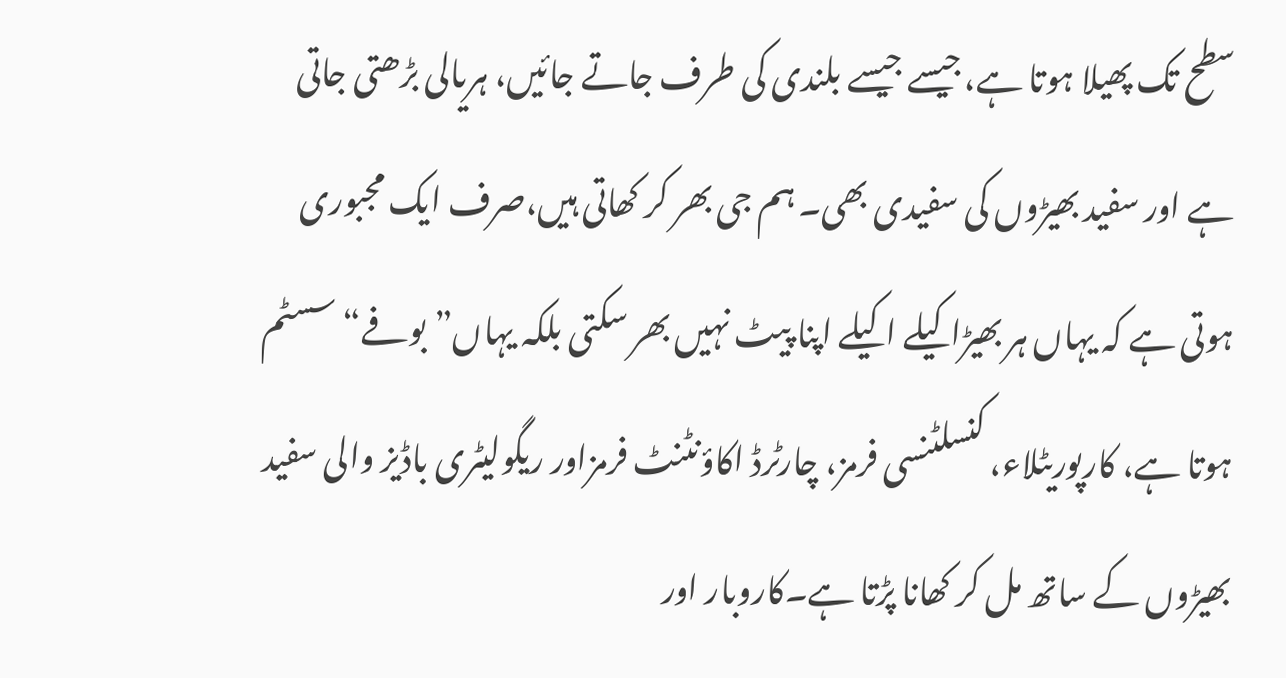سطح تک پھیلا ہوتا ہے،جیسے جیسے بلندی کی طرف جاتے جائیں، ہریالی بڑھتی جاتی ہے اور سفید بھیڑوں کی سفیدی بھی۔ ہم جی بھر کر کھاتی ہیں،صرف ایک مجبوری ہوتی ہے کہ یہاں ہر بھیڑاکیلے اکیلے اپنا پیٹ نہیں بھر سکتی بلکہ یہاں”بوفے“ سسٹم ہوتا ہے، کارپوریٹلاء، کنسلٹنسی فرمز، چارٹرڈ اکاؤنٹنٹ فرمزاور ریگولیٹری باڈیز والی سفید بھیڑوں کے ساتھ مل کر کھانا پڑتا ہے۔کاروبار اور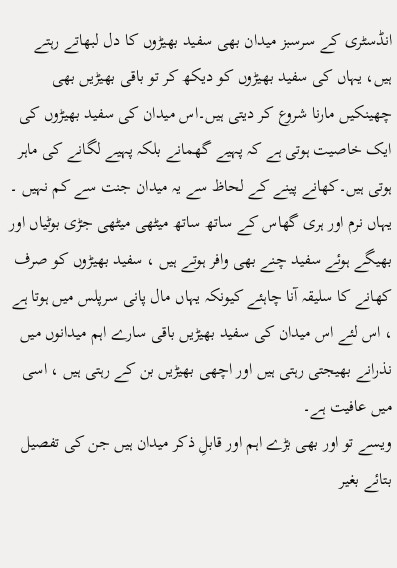انڈسٹری کے سرسبز میدان بھی سفید بھیڑوں کا دل لبھاتے رہتے ہیں، یہاں کی سفید بھیڑوں کو دیکھ کر تو باقی بھیڑیں بھی چھینکیں مارنا شروع کر دیتی ہیں۔اس میدان کی سفید بھیڑوں کی ایک خاصیت ہوتی ہے کہ پہیے گھمانے بلکہ پہیے لگانے کی ماہر ہوتی ہیں۔کھانے پینے کے لحاظ سے یہ میدان جنت سے کم نہیں ۔ یہاں نرم اور ہری گھاس کے ساتھ ساتھ میٹھی میٹھی جڑی بوٹیاں اور بھیگے ہوئے سفید چنے بھی وافر ہوتے ہیں ، سفید بھیڑوں کو صرف کھانے کا سلیقہ آنا چاہئے کیونکہ یہاں مال پانی سرپلس میں ہوتا ہے ، اس لئے اس میدان کی سفید بھیڑیں باقی سارے اہم میدانوں میں نذرانے بھیجتی رہتی ہیں اور اچھی بھیڑیں بن کے رہتی ہیں ، اسی میں عافیت ہے۔
ویسے تو اور بھی بڑے اہم اور قابلِ ذکر میدان ہیں جن کی تفصیل بتائے بغیر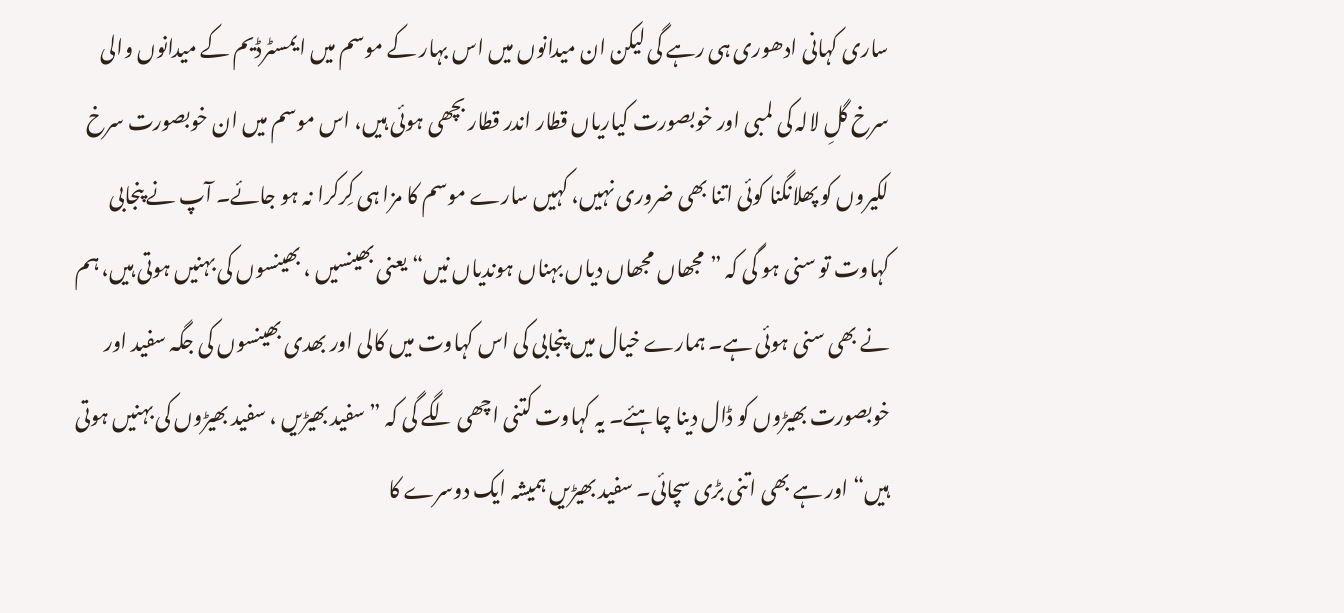ساری کہانی ادھوری ہی رہے گی لیکن ان میدانوں میں اس بہار کے موسم میں ایمسٹرڈیم کے میدانوں والی سرخ گلِ لالہ کی لمبی اور خوبصورت کیاریاں قطار اندر قطار بچھی ہوئی ہیں، اس موسم میں ان خوبصورت سرخ لکیروں کو پھلانگنا کوئی اتنا بھی ضروری نہیں، کہیں سارے موسم کا مزا ہی کِرکرا نہ ہو جائے۔ آپ نے پنجابی کہاوت تو سنی ہو گی کہ ”مجھاں مجھاں دیاں بہناں ہوندیاں نیں“ یعنی بھینسیں ، بھینسوں کی بہنیں ہوتی ہیں، ہم نے بھی سنی ہوئی ہے۔ ہمارے خیال میں پنجابی کی اس کہاوت میں کالی اور بھدی بھینسوں کی جگہ سفید اور خوبصورت بھیڑوں کو ڈال دینا چاہئے۔ یہ کہاوت کتنی اچھی لگے گی کہ ”سفید بھیڑیں ، سفید بھیڑوں کی بہنیں ہوتی ہیں“ اور ہے بھی اتنی بڑی سچائی۔ سفید بھیڑیں ہمیشہ ایک دوسرے کا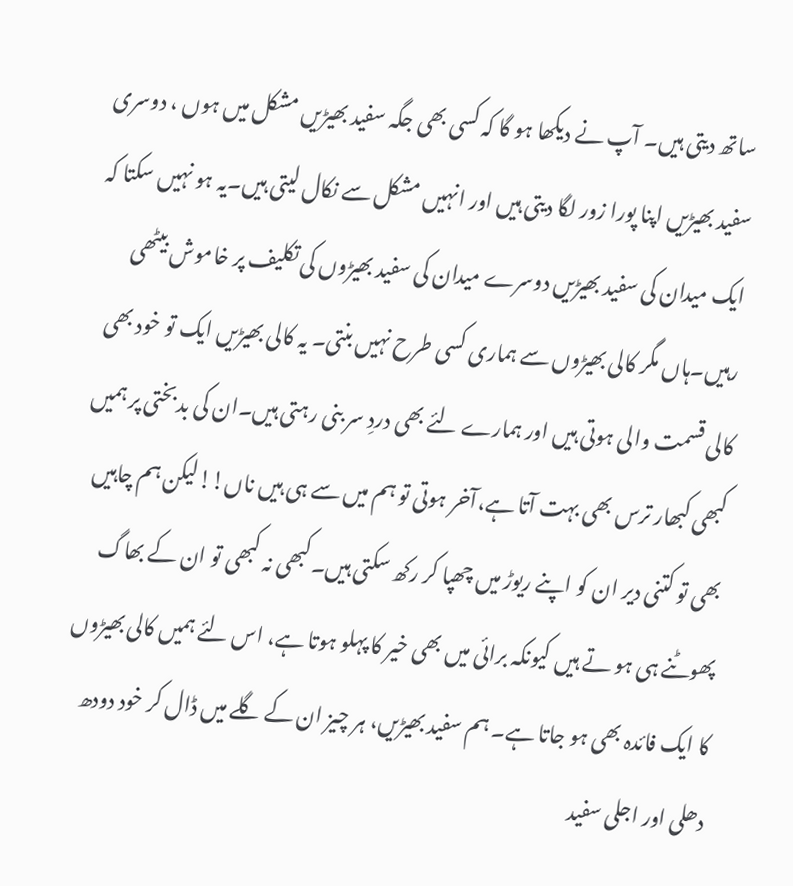ساتھ دیتی ہیں۔ آپ نے دیکھا ہو گا کہ کسی بھی جگہ سفید بھیڑیں مشکل میں ہوں ، دوسری سفید بھیڑیں اپنا پورا زور لگا دیتی ہیں اور انہیں مشکل سے نکال لیتی ہیں۔یہ ہو نہیں سکتا کہ ایک میدان کی سفید بھیڑیں دوسرے میدان کی سفید بھیڑوں کی تکلیف پر خاموش بیٹھی رہیں۔ہاں مگر کالی بھیڑوں سے ہماری کسی طرح نہیں بنتی۔ یہ کالی بھیڑیں ایک تو خود بھی کالی قسمت والی ہوتی ہیں اور ہمارے لئے بھی دردِ سر بنی رہتی ہیں۔ان کی بدبختی پر ہمیں کبھی کبھار ترس بھی بہت آتا ہے،آخر ہوتی تو ہم میں سے ہی ہیں ناں!!لیکن ہم چاہیں بھی تو کتنی دیر ان کو اپنے ریوڑ میں چھپا کر رکھ سکتی ہیں۔کبھی نہ کبھی تو ان کے بھاگ پھوٹنے ہی ہو تے ہیں کیونکہ برائی میں بھی خیر کا پہلو ہوتا ہے، اس لئے ہمیں کالی بھیڑوں کا ایک فائدہ بھی ہو جاتا ہے۔ ہم سفید بھیڑیں، ہر چیز ان کے گلے میں ڈال کر خود دودھ دھلی اور اجلی سفید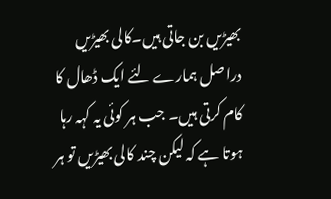بھیڑیں بن جاتی ہیں۔کالی بھیڑیں دراصل ہمارے لئے ایک ڈھال کا کام کرتی ہیں۔ جب ہر کوئی یہ کہہ رہا ہوتا ہے کہ لیکن چند کالی بھیڑیں تو ہر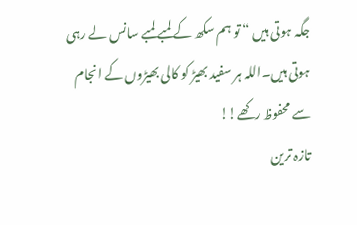جگہ ہوتی ہیں “ تو ہم سکھ کے لمبے لمبے سانس لے رہی ہوتی ہیں۔اللہ ہر سفید بھیڑ کو کالی بھیڑوں کے انجام سے محفوظ رکھے!!
تازہ ترین